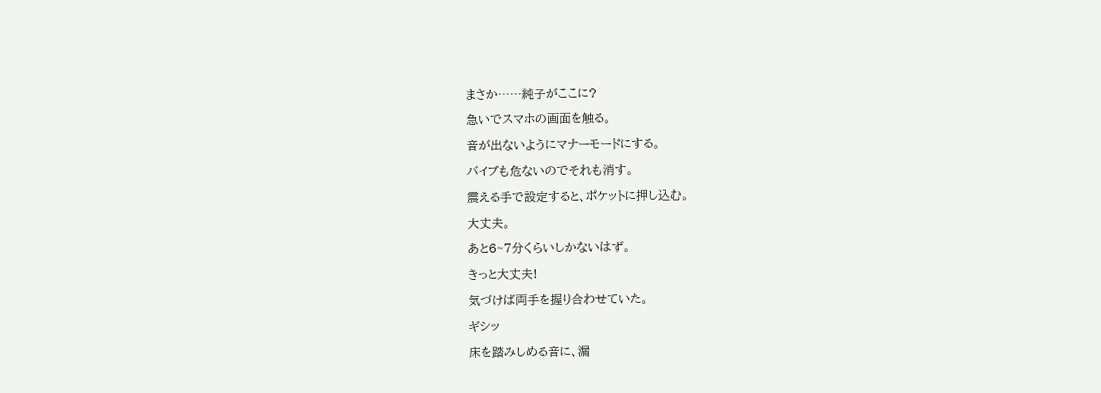まさか……純子がここに?
急いでスマホの画面を触る。
音が出ないようにマナーモードにする。
バイブも危ないのでそれも消す。
震える手で設定すると、ポケットに押し込む。
大丈夫。
あと6~7分くらいしかないはず。
きっと大丈夫!
気づけば両手を握り合わせていた。
ギシッ
床を踏みしめる音に、漏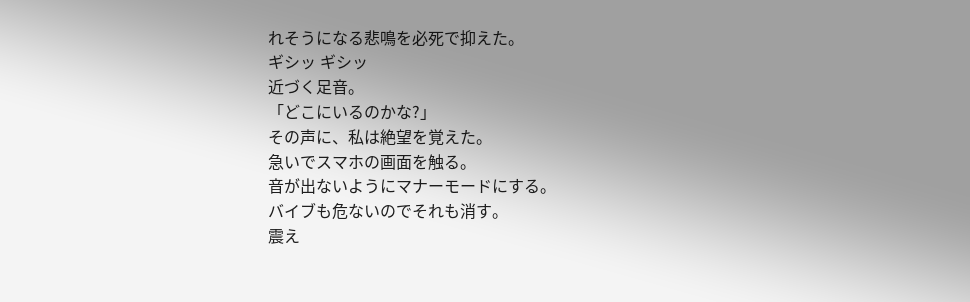れそうになる悲鳴を必死で抑えた。
ギシッ ギシッ
近づく足音。
「どこにいるのかな?」
その声に、私は絶望を覚えた。
急いでスマホの画面を触る。
音が出ないようにマナーモードにする。
バイブも危ないのでそれも消す。
震え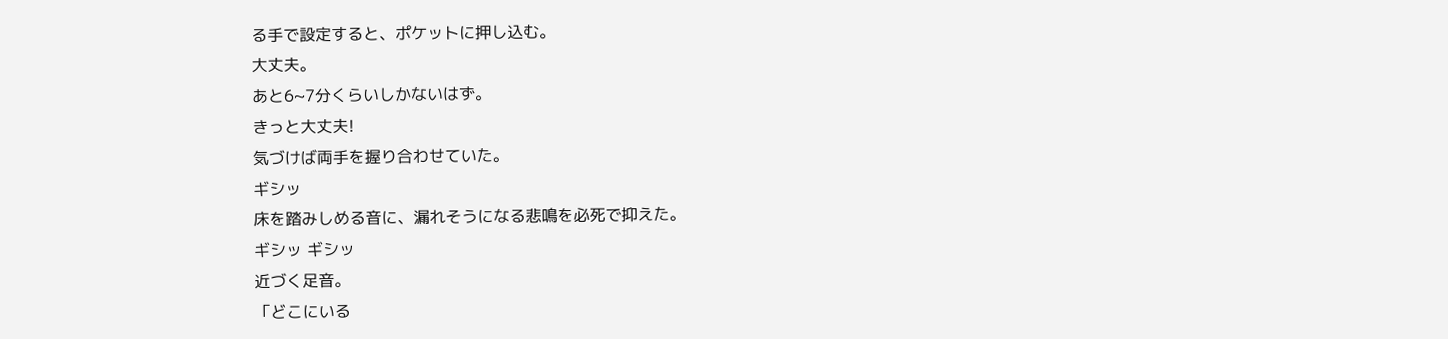る手で設定すると、ポケットに押し込む。
大丈夫。
あと6~7分くらいしかないはず。
きっと大丈夫!
気づけば両手を握り合わせていた。
ギシッ
床を踏みしめる音に、漏れそうになる悲鳴を必死で抑えた。
ギシッ ギシッ
近づく足音。
「どこにいる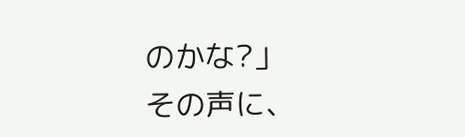のかな?」
その声に、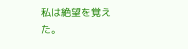私は絶望を覚えた。